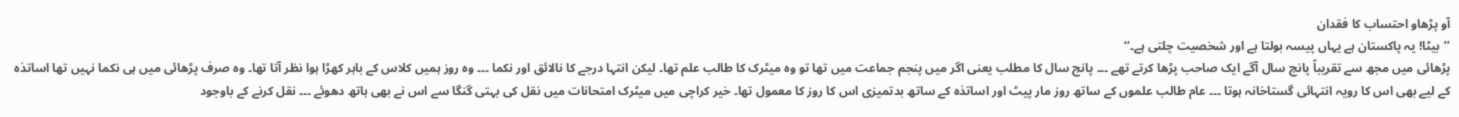آو پڑھاو احتساب کا فقدان
’’بیٹا! یہ پاکستان ہے یہاں پیسہ بولتا ہے اور شخصیت چلتی ہے۔‘‘
پڑھائی میں مجھ سے تقریباً پانچ سال آگے ایک صاحب پڑھا کرتے تھے ۔۔۔ پانچ سال کا مطلب یعنی اگر میں پنجم جماعت میں تھا تو وہ میٹرک کا طالب علم تھا۔ لیکن انتہا درجے کا نالائق اور نکما ۔۔۔ وہ روز ہمیں کلاس کے باہر کھڑا ہوا نظر آتا تھا۔ وہ صرف پڑھائی میں ہی نکما نہیں تھا اساتذہ کے لیے بھی اس کا رویہ انتہائی گستاخانہ ہوتا ۔۔۔ عام طالب علموں کے ساتھ روز مار پیٹ اور اساتذہ کے ساتھ بدتمیزی اس کا روز کا معمول تھا۔ خیر کراچی میں میٹرک امتحانات میں نقل کی بہتی گنگا سے اس نے بھی ہاتھ دھوئے ۔۔۔ نقل کرنے کے باوجود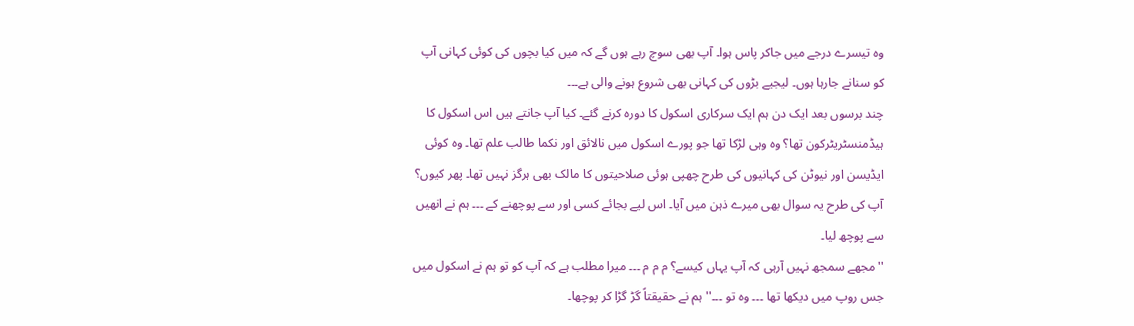وہ تیسرے درجے میں جاکر پاس ہوا۔ آپ بھی سوچ رہے ہوں گے کہ میں کیا بچوں کی کوئی کہانی آپ کو سنانے جارہا ہوں۔ لیجیے بڑوں کی کہانی بھی شروع ہونے والی ہے۔۔۔
چند برسوں بعد ایک دن ہم ایک سرکاری اسکول کا دورہ کرنے گئے۔ کیا آپ جانتے ہیں اس اسکول کا ہیڈمنسٹریٹرکون تھا؟ وہ وہی لڑکا تھا جو پورے اسکول میں نالائق اور نکما طالب علم تھا۔ وہ کوئی ایڈیسن اور نیوٹن کی کہانیوں کی طرح چھپی ہوئی صلاحیتوں کا مالک بھی ہرگز نہیں تھا۔ پھر کیوں؟ آپ کی طرح یہ سوال بھی میرے ذہن میں آیا۔ اس لیے بجائے کسی اور سے پوچھنے کے ۔۔۔ ہم نے انھیں سے پوچھ لیا۔
''مجھے سمجھ نہیں آرہی کہ آپ یہاں کیسے؟ م م م ۔۔۔ میرا مطلب ہے کہ آپ کو تو ہم نے اسکول میں جس روپ میں دیکھا تھا ۔۔۔ وہ تو ۔۔۔'' ہم نے حقیقتاً گڑ گڑا کر پوچھا۔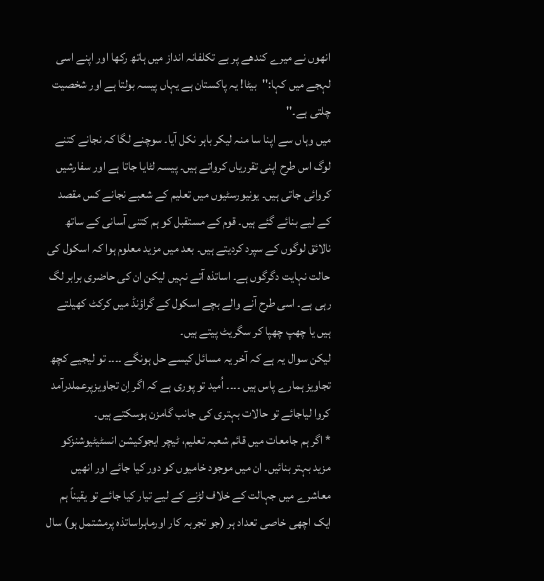انھوں نے میرے کندھے پر بے تکلفانہ انداز میں ہاتھ رکھا اور اپنے اسی لہجے میں کہا:''بیٹا! یہ پاکستان ہے یہاں پیسہ بولتا ہے اور شخصیت چلتی ہے۔''
میں وہاں سے اپنا سا منہ لیکر باہر نکل آیا۔ سوچنے لگا کہ نجانے کتنے لوگ اس طرح اپنی تقرریاں کرواتے ہیں۔ پیسہ لٹایا جاتا ہے اور سفارشیں کروائی جاتی ہیں۔ یونیورسٹیوں میں تعلیم کے شعبے نجانے کس مقصد کے لیے بنائے گئے ہیں۔ قوم کے مستقبل کو ہم کتنی آسانی کے ساتھ نالائق لوگوں کے سپرد کردیتے ہیں۔ بعد میں مزید معلوم ہوا کہ اسکول کی حالت نہایت دگرگوں ہے۔ اساتذہ آتے نہیں لیکن ان کی حاضری برابر لگ رہی ہے۔ اسی طرح آنے والے بچے اسکول کے گراؤنڈ میں کرکٹ کھیلتے ہیں یا چھپ چھپا کر سگریٹ پیتے ہیں۔
لیکن سوال یہ ہے کہ آخر یہ مسائل کیسے حل ہونگے ۔۔۔۔ تو لیجیے کچھ تجاویز ہمارے پاس ہیں ۔۔۔۔ اُمید تو پوری ہے کہ اگر اِن تجاویزپرعملدرآمد کروا لیاجائے تو حالات بہتری کی جانب گامزن ہوسکتے ہیں۔
* اگر ہم جامعات میں قائم شعبہ تعلیم، ٹیچر ایجوکیشن انسٹیٹیوشنزکو مزید بہتر بنائیں۔ ان میں موجود خامیوں کو دور کیا جائے اور انھیں معاشرے میں جہالت کے خلاف لڑنے کے لیے تیار کیا جائے تو یقیناً ہم ایک اچھی خاصی تعداد ہر (جو تجربہ کار اورماہراساتذہ پرمشتمل ہو) سال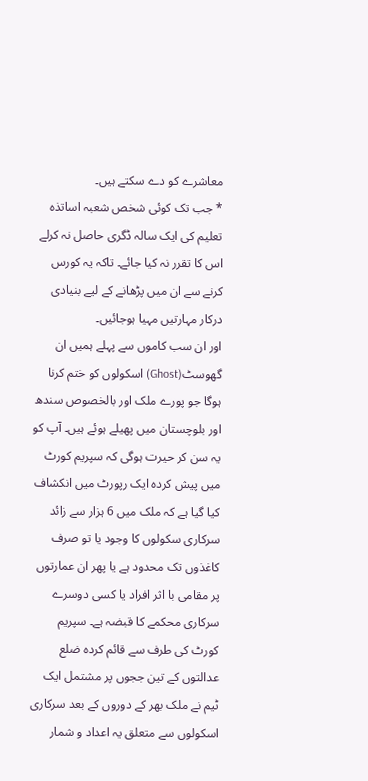معاشرے کو دے سکتے ہیں۔
* جب تک کوئی شخص شعبہ اساتذہ تعلیم کی ایک سالہ ڈگری حاصل نہ کرلے اس کا تقرر نہ کیا جائے۔ تاکہ یہ کورس کرنے سے ان میں پڑھانے کے لیے بنیادی درکار مہارتیں مہیا ہوجائیں۔
اور ان سب کاموں سے پہلے ہمیں ان گھوسٹ(Ghost) اسکولوں کو ختم کرنا ہوگا جو پورے ملک اور بالخصوص سندھ اور بلوچستان میں پھیلے ہوئے ہیں۔ آپ کو یہ سن کر حیرت ہوگی کہ سپریم کورٹ میں پیش کردہ ایک رپورٹ میں انکشاف کیا گیا ہے کہ ملک میں 6 ہزار سے زائد سرکاری سکولوں کا وجود یا تو صرف کاغذوں تک محدود ہے یا پھر ان عمارتوں پر مقامی با اثر افراد یا کسی دوسرے سرکاری محکمے کا قبضہ ہے۔ سپریم کورٹ کی طرف سے قائم کردہ ضلع عدالتوں کے تین ججوں پر مشتمل ایک ٹیم نے ملک بھر کے دوروں کے بعد سرکاری اسکولوں سے متعلق یہ اعداد و شمار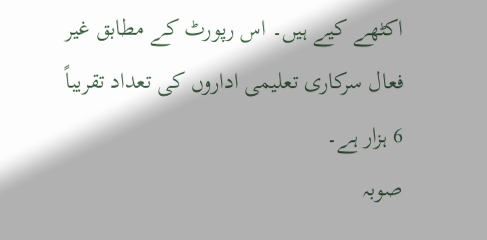اکٹھے کیے ہیں۔ اس رپورٹ کے مطابق غیر فعال سرکاری تعلیمی اداروں کی تعداد تقریباً 6 ہزار ہے۔
صوبہ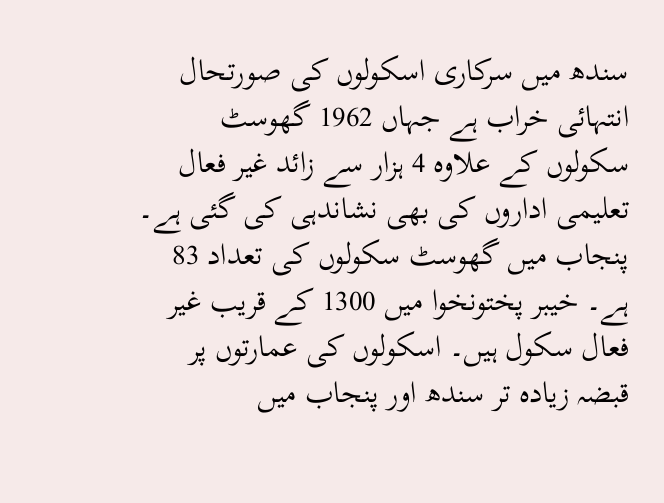سندھ میں سرکاری اسکولوں کی صورتحال انتہائی خراب ہے جہاں 1962 گھوسٹ سکولوں کے علاوہ 4 ہزار سے زائد غیر فعال تعلیمی اداروں کی بھی نشاندہی کی گئی ہے۔ پنجاب میں گھوسٹ سکولوں کی تعداد 83 ہے۔ خیبر پختونخوا میں 1300 کے قریب غیر فعال سکول ہیں۔ اسکولوں کی عمارتوں پر قبضہ زیادہ تر سندھ اور پنجاب میں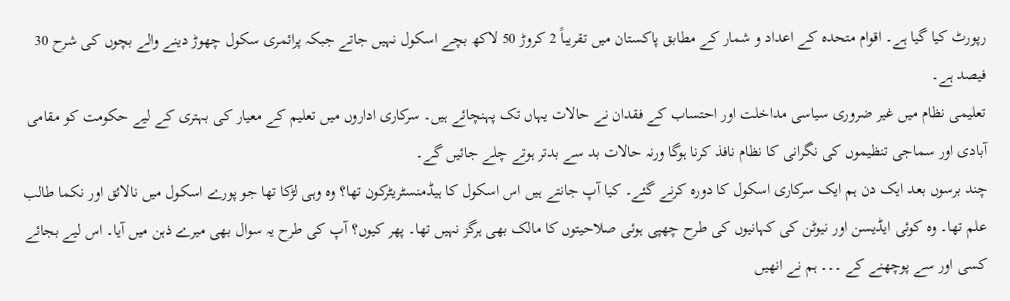رپورٹ کیا گیا ہے۔ اقوام متحدہ کے اعداد و شمار کے مطابق پاکستان میں تقریباً 2 کروڑ 50 لاکھ بچے اسکول نہیں جاتے جبکہ پرائمری سکول چھوڑ دینے والے بچوں کی شرح 30 فیصد ہے۔
تعلیمی نظام میں غیر ضروری سیاسی مداخلت اور احتساب کے فقدان نے حالات یہاں تک پہنچائے ہیں۔ سرکاری اداروں میں تعلیم کے معیار کی بہتری کے لیے حکومت کو مقامی آبادی اور سماجی تنظیموں کی نگرانی کا نظام نافذ کرنا ہوگا ورنہ حالات بد سے بدتر ہوتے چلے جائیں گے۔
چند برسوں بعد ایک دن ہم ایک سرکاری اسکول کا دورہ کرنے گئے۔ کیا آپ جانتے ہیں اس اسکول کا ہیڈمنسٹریٹرکون تھا؟ وہ وہی لڑکا تھا جو پورے اسکول میں نالائق اور نکما طالب علم تھا۔ وہ کوئی ایڈیسن اور نیوٹن کی کہانیوں کی طرح چھپی ہوئی صلاحیتوں کا مالک بھی ہرگز نہیں تھا۔ پھر کیوں؟ آپ کی طرح یہ سوال بھی میرے ذہن میں آیا۔ اس لیے بجائے کسی اور سے پوچھنے کے ۔۔۔ ہم نے انھیں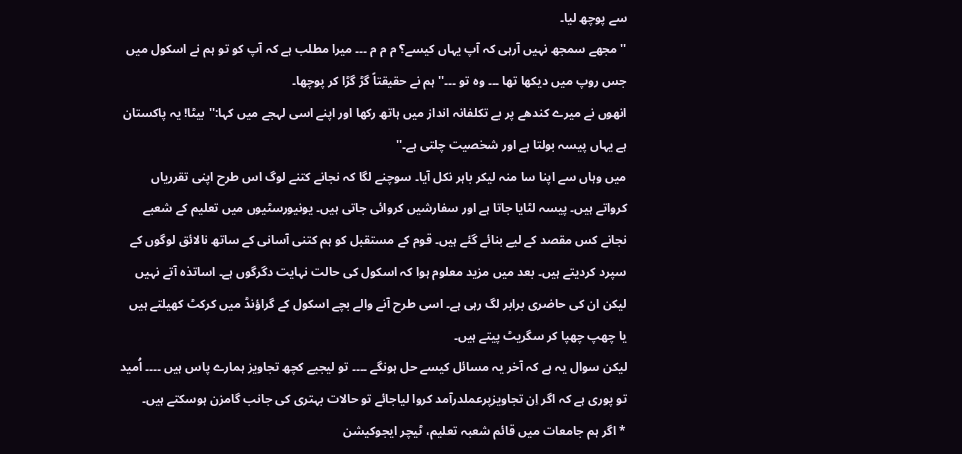سے پوچھ لیا۔
''مجھے سمجھ نہیں آرہی کہ آپ یہاں کیسے؟ م م م ۔۔۔ میرا مطلب ہے کہ آپ کو تو ہم نے اسکول میں جس روپ میں دیکھا تھا ۔۔۔ وہ تو ۔۔۔'' ہم نے حقیقتاً گڑ گڑا کر پوچھا۔
انھوں نے میرے کندھے پر بے تکلفانہ انداز میں ہاتھ رکھا اور اپنے اسی لہجے میں کہا:''بیٹا! یہ پاکستان ہے یہاں پیسہ بولتا ہے اور شخصیت چلتی ہے۔''
میں وہاں سے اپنا سا منہ لیکر باہر نکل آیا۔ سوچنے لگا کہ نجانے کتنے لوگ اس طرح اپنی تقرریاں کرواتے ہیں۔ پیسہ لٹایا جاتا ہے اور سفارشیں کروائی جاتی ہیں۔ یونیورسٹیوں میں تعلیم کے شعبے نجانے کس مقصد کے لیے بنائے گئے ہیں۔ قوم کے مستقبل کو ہم کتنی آسانی کے ساتھ نالائق لوگوں کے سپرد کردیتے ہیں۔ بعد میں مزید معلوم ہوا کہ اسکول کی حالت نہایت دگرگوں ہے۔ اساتذہ آتے نہیں لیکن ان کی حاضری برابر لگ رہی ہے۔ اسی طرح آنے والے بچے اسکول کے گراؤنڈ میں کرکٹ کھیلتے ہیں یا چھپ چھپا کر سگریٹ پیتے ہیں۔
لیکن سوال یہ ہے کہ آخر یہ مسائل کیسے حل ہونگے ۔۔۔۔ تو لیجیے کچھ تجاویز ہمارے پاس ہیں ۔۔۔۔ اُمید تو پوری ہے کہ اگر اِن تجاویزپرعملدرآمد کروا لیاجائے تو حالات بہتری کی جانب گامزن ہوسکتے ہیں۔
* اگر ہم جامعات میں قائم شعبہ تعلیم، ٹیچر ایجوکیشن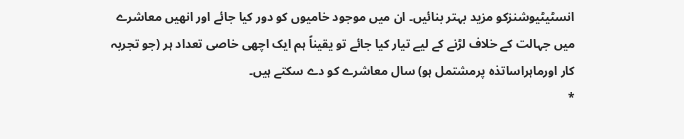انسٹیٹیوشنزکو مزید بہتر بنائیں۔ ان میں موجود خامیوں کو دور کیا جائے اور انھیں معاشرے میں جہالت کے خلاف لڑنے کے لیے تیار کیا جائے تو یقیناً ہم ایک اچھی خاصی تعداد ہر (جو تجربہ کار اورماہراساتذہ پرمشتمل ہو) سال معاشرے کو دے سکتے ہیں۔
*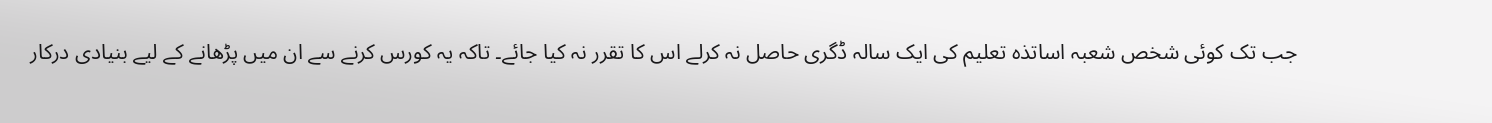جب تک کوئی شخص شعبہ اساتذہ تعلیم کی ایک سالہ ڈگری حاصل نہ کرلے اس کا تقرر نہ کیا جائے۔ تاکہ یہ کورس کرنے سے ان میں پڑھانے کے لیے بنیادی درکار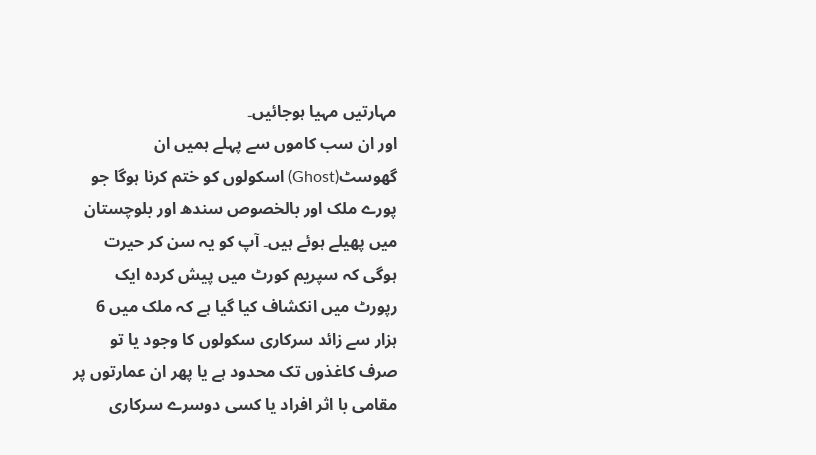مہارتیں مہیا ہوجائیں۔
اور ان سب کاموں سے پہلے ہمیں ان گھوسٹ(Ghost) اسکولوں کو ختم کرنا ہوگا جو پورے ملک اور بالخصوص سندھ اور بلوچستان میں پھیلے ہوئے ہیں۔ آپ کو یہ سن کر حیرت ہوگی کہ سپریم کورٹ میں پیش کردہ ایک رپورٹ میں انکشاف کیا گیا ہے کہ ملک میں 6 ہزار سے زائد سرکاری سکولوں کا وجود یا تو صرف کاغذوں تک محدود ہے یا پھر ان عمارتوں پر مقامی با اثر افراد یا کسی دوسرے سرکاری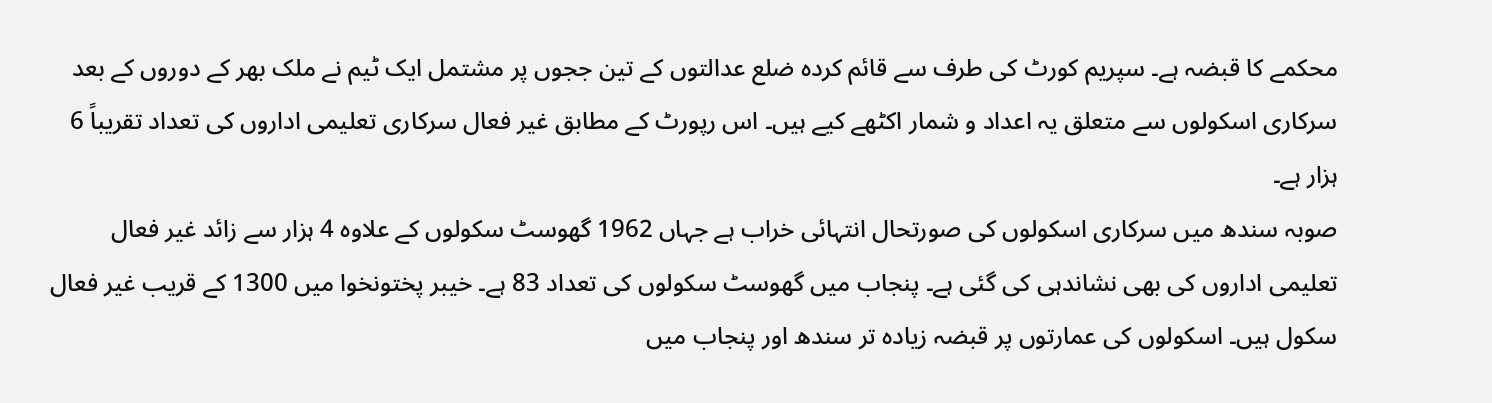محکمے کا قبضہ ہے۔ سپریم کورٹ کی طرف سے قائم کردہ ضلع عدالتوں کے تین ججوں پر مشتمل ایک ٹیم نے ملک بھر کے دوروں کے بعد سرکاری اسکولوں سے متعلق یہ اعداد و شمار اکٹھے کیے ہیں۔ اس رپورٹ کے مطابق غیر فعال سرکاری تعلیمی اداروں کی تعداد تقریباً 6 ہزار ہے۔
صوبہ سندھ میں سرکاری اسکولوں کی صورتحال انتہائی خراب ہے جہاں 1962 گھوسٹ سکولوں کے علاوہ 4 ہزار سے زائد غیر فعال تعلیمی اداروں کی بھی نشاندہی کی گئی ہے۔ پنجاب میں گھوسٹ سکولوں کی تعداد 83 ہے۔ خیبر پختونخوا میں 1300 کے قریب غیر فعال سکول ہیں۔ اسکولوں کی عمارتوں پر قبضہ زیادہ تر سندھ اور پنجاب میں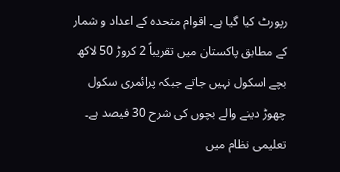رپورٹ کیا گیا ہے۔ اقوام متحدہ کے اعداد و شمار کے مطابق پاکستان میں تقریباً 2 کروڑ 50 لاکھ بچے اسکول نہیں جاتے جبکہ پرائمری سکول چھوڑ دینے والے بچوں کی شرح 30 فیصد ہے۔
تعلیمی نظام میں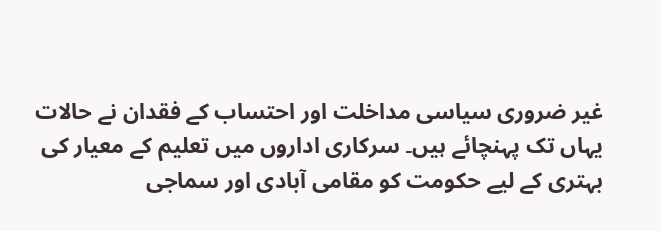غیر ضروری سیاسی مداخلت اور احتساب کے فقدان نے حالات یہاں تک پہنچائے ہیں۔ سرکاری اداروں میں تعلیم کے معیار کی بہتری کے لیے حکومت کو مقامی آبادی اور سماجی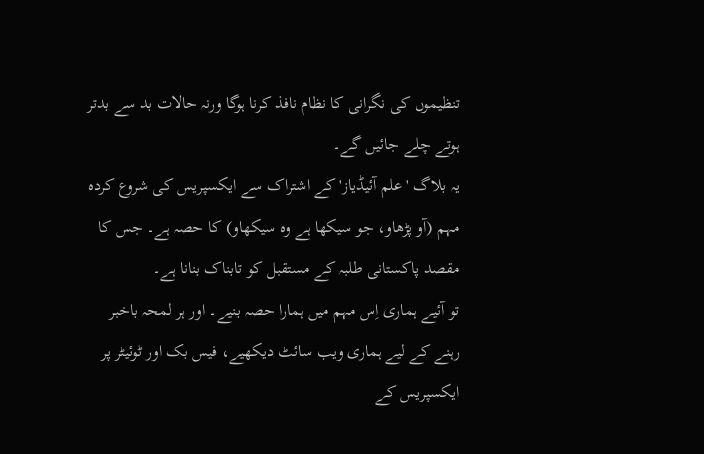تنظیموں کی نگرانی کا نظام نافذ کرنا ہوگا ورنہ حالات بد سے بدتر ہوتے چلے جائیں گے۔
یہ بلاگ 'علم آئیڈیاز' کے اشتراک سے ایکسپریس کی شروع کردہ مہم (آو پڑھاو، جو سیکھا ہے وہ سیکھاو) کا حصہ ہے۔ جس کا مقصد پاکستانی طلبہ کے مستقبل کو تابناک بنانا ہے۔
تو آئیے ہماری اِس مہم میں ہمارا حصہ بنیے۔ اور ہر لمحہ باخبر رہنے کے لیے ہماری ویب سائٹ دیکھیے، فیس بک اور ٹوئیٹر پر ایکسپریس کے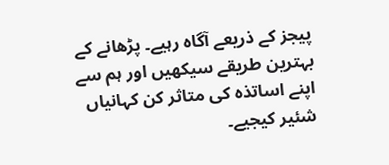پیجز کے ذریعے آگاہ رہیے۔ پڑھانے کے بہترین طریقے سیکھیں اور ہم سے اپنے اساتذہ کی متاثر کن کہانیاں شئیر کیجیے۔